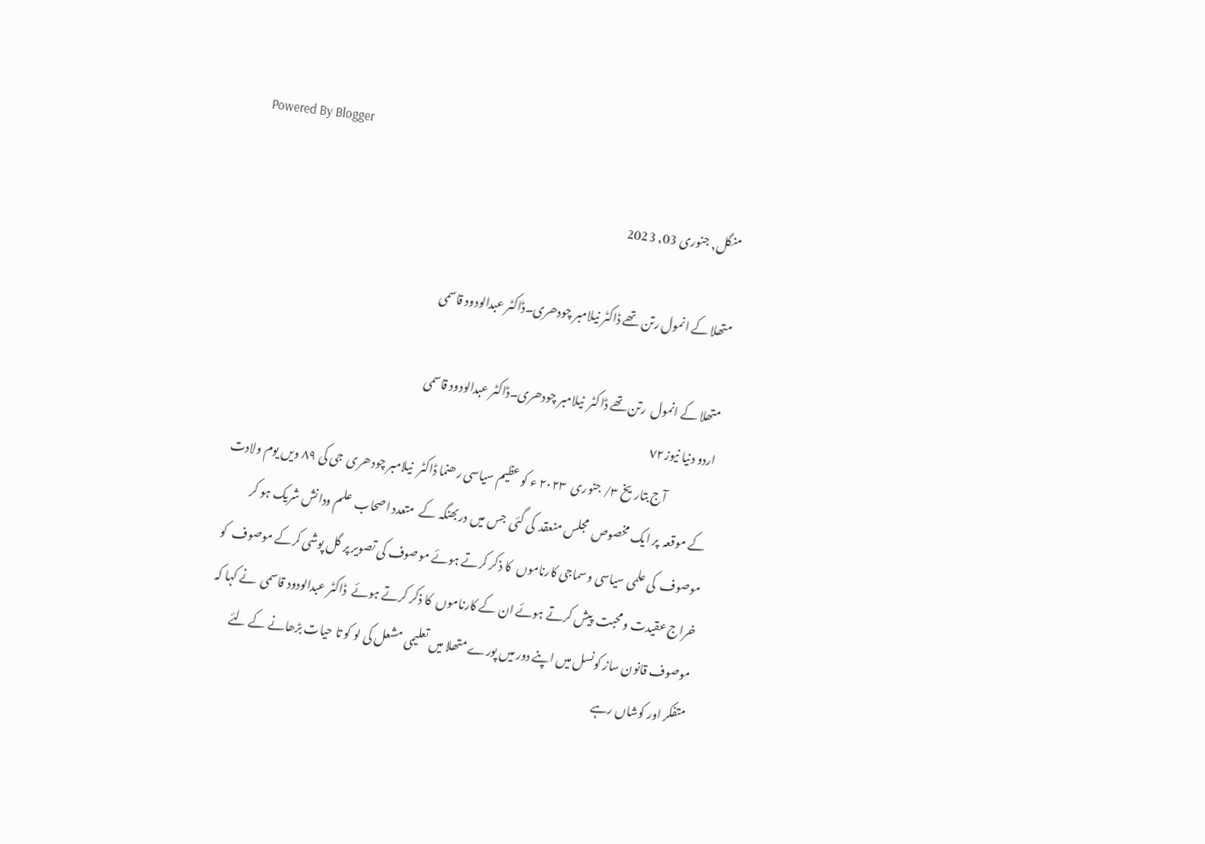Powered By Blogger

منگل, جنوری 03, 2023

متھلا کے انمول رتن تھے ڈاکٹر نیلامبر چودھری۔ڈاکٹر عبدالودود قاسمی

متھلا کے انمول  رتن تھے ڈاکٹر  نیلامبر چودھری۔ڈاکٹر عبدالودود قاسمی
اردو دنیا نیوز٧٢
                   آج بتاریخ ۳/ جنوری  ۲۰۲۳ ء کو عظیم سیاسی رھنما ڈاکٹر  نیلامبر چودھری  جی کی ۸۹ ویں یوم ولادت کے موقعہ  پر ایک مخصوص  مجلس منعقد  کی گئی  جس میں دربھنگہ کے  متعدد اصحاب  علم ودانش شریک ہو کر موصوف  کی علمی سیاسی وسماجی کارناموں  کا ذکر کرتے ہوئے موصوف کی تصویر پر گل پوشی کرکے موصوف  کو خراج عقیدت ومحبت  پیش کرتے ہوئے ان کے کارناموں  کا ذکر کرتے ہوئے  ڈاکٹر عبدالودود قاسمی  نے کہا کہ  موصوف قانون ساز کونسل میں اپنے دور میں پورے متھلا میں تعلیمی مشعل کی لو کو تا حیات بڑھانے کے لئے متفکر اور کوشاں رہے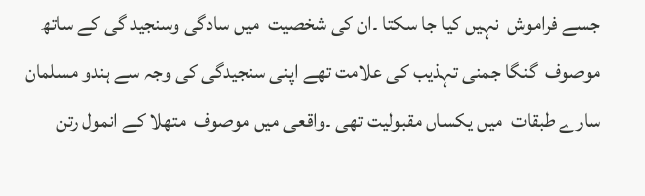جسے فراموش  نہیں کیا جا سکتا ۔ان کی شخصیت  میں سادگی وسنجید گی کے ساتھ موصوف  گنگا جمنی تہذیب کی علامت تھے اپنی سنجیدگی کی وجہ سے ہندو مسلمان سارے طبقات  میں یکساں مقبولیت تھی ۔واقعی میں موصوف  متھلا کے انمول رتن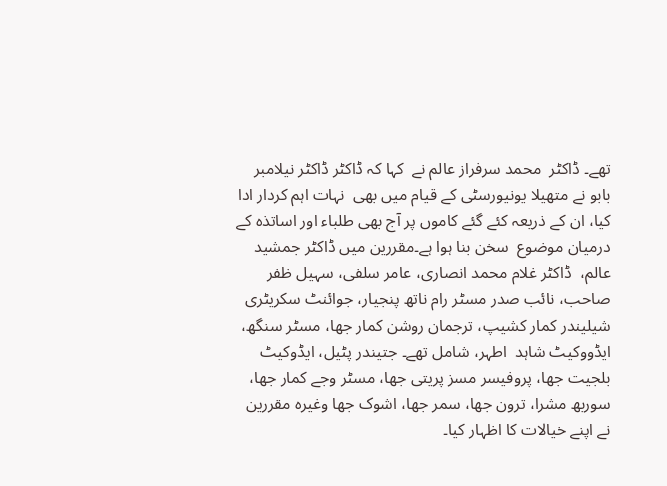تھے۔ ڈاکٹر  محمد سرفراز عالم نے  کہا کہ ڈاکٹر ڈاکٹر نیلامبر بابو نے متھیلا یونیورسٹی کے قیام میں بھی  نہات اہم کردار ادا کیا، ان کے ذریعہ کئے گئے کاموں پر آج بھی طلباء اور اساتذہ کے درمیان موضوع  سخن بنا ہوا ہے۔مقررین میں ڈاکٹر جمشید عالم،  ڈاکٹر غلام محمد انصاری، عامر سلفی، سہیل ظفر  صاحب، نائب صدر مسٹر رام ناتھ پنجیار، جوائنٹ سکریٹری شیلیندر کمار کشیپ، ترجمان روشن کمار جھا، مسٹر سنگھ، ایڈووکیٹ شاہد  اطہر، شامل تھے۔ جتیندر پٹیل، ایڈوکیٹ بلجیت جھا، پروفیسر مسز پریتی جھا، مسٹر وجے کمار جھا، سوربھ مشرا، ترون جھا، سمر جھا، اشوک جھا وغیرہ مقررین نے اپنے خیالات کا اظہار کیا۔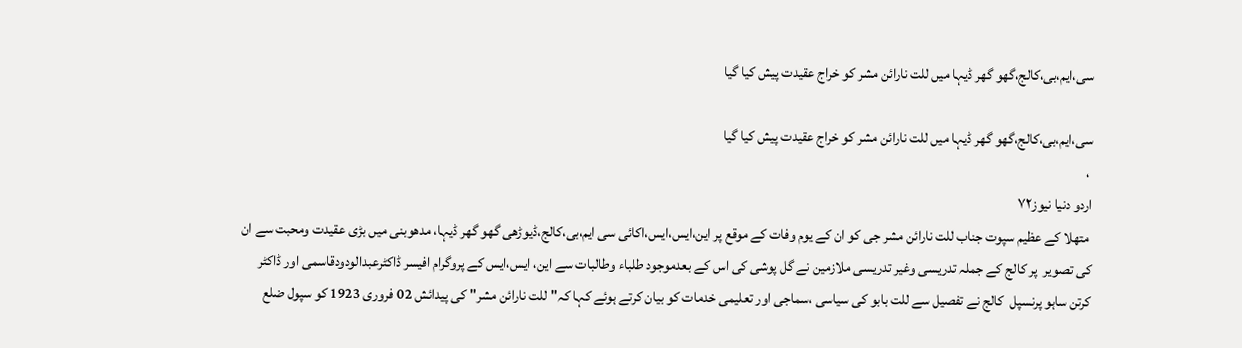سی،ایم،بی،کالج،گھو گھر ڈیہا میں للت نارائن مشر کو خراج عقیدت پیش کیا گیا

سی،ایم،بی،کالج،گھو گھر ڈیہا میں للت نارائن مشر کو خراج عقیدت پیش کیا گیا
 ،
اردو دنیا نیوز٧٢
 متھلا کے عظیم سپوت جناب للت نارائن مشر جی کو ان کے یوم وفات کے موقع پر این،ایس،ایس،اکائی سی ایم،بی،کالج،ڈیوڑھی گھو گھر ڈیہا، مدھوبنی میں بڑی عقیدت ومحبت سے ان کی تصویر  پر کالج کے جملہ تدریسی وغیر تدریسی ملازمین نے گل پوشی کی اس کے بعدموجود طلباء وطالبات سے این، ایس،ایس کے پروگرام افیسر ڈاکٹرعبدالودودقاسمی اور ڈاکٹر  کرتن ساہو پرنسپل  کالج نے تفصیل سے للت بابو کی سیاسی ،سماجی اور تعلیمی خدمات کو بیان کرتے ہوئے کہا کہ"للت نارائن مشر" کی پیدائش 02 فروری 1923 کو سپول ضلع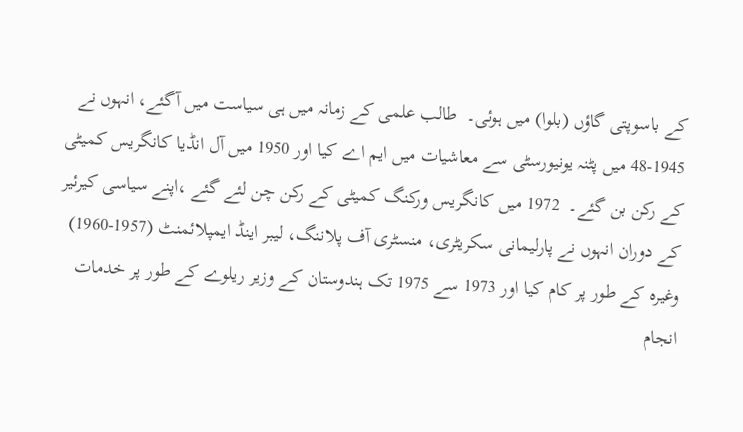کے باسوپتی گاؤں (بلوا) میں ہوئی۔  طالب علمی کے زمانہ میں ہی سیاست میں آگئے، انہوں نے 1945-48 میں پٹنہ یونیورسٹی سے معاشیات میں ایم اے کیا اور 1950 میں آل انڈیا کانگریس کمیٹی کے رکن بن گئے۔  1972 میں کانگریس ورکنگ کمیٹی کے رکن چن لئے گئے ،اپنے سیاسی کیرئیر کے دوران انہوں نے پارلیمانی سکریٹری، منسٹری آف پلاننگ، لیبر اینڈ ایمپلائمنٹ (1957-1960) وغیرہ کے طور پر کام کیا اور 1973 سے 1975 تک ہندوستان کے وزیر ریلوے کے طور پر خدمات انجام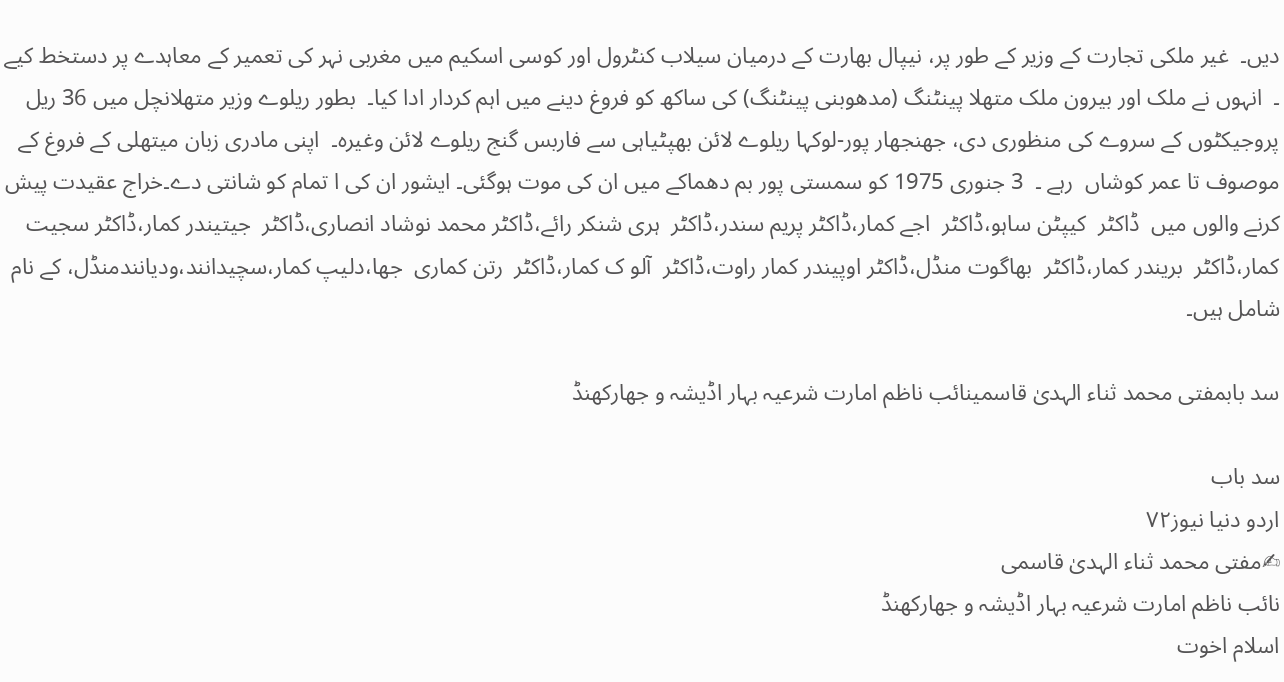دیں۔  غیر ملکی تجارت کے وزیر کے طور پر، نیپال بھارت کے درمیان سیلاب کنٹرول اور کوسی اسکیم میں مغربی نہر کی تعمیر کے معاہدے پر دستخط کیے ۔  انہوں نے ملک اور بیرون ملک متھلا پینٹنگ (مدھوبنی پینٹنگ) کی ساکھ کو فروغ دینے میں اہم کردار ادا کیا۔  بطور ریلوے وزیر متھلانچل میں 36 ریل پروجیکٹوں کے سروے کی منظوری دی، جھنجھار پور-لوکہا ریلوے لائن بھپٹیاہی سے فاربس گنج ریلوے لائن وغیرہ۔  اپنی مادری زبان میتھلی کے فروغ کے موصوف تا عمر کوشاں  رہے ۔  3 جنوری 1975 کو سمستی پور بم دھماکے میں ان کی موت ہوگئی۔ ایشور ان کی ا تمام کو شانتی دے۔خراج عقیدت پیش کرنے والوں میں  ڈاکٹر  کیپٹن ساہو،ڈاکٹر  اجے کمار،ڈاکٹر پریم سندر،ڈاکٹر  ہری شنکر رائے،ڈاکٹر محمد نوشاد انصاری،ڈاکٹر  جیتیندر کمار،ڈاکٹر سجیت کمار،ڈاکٹر  بریندر کمار،ڈاکٹر  بھاگوت منڈل،ڈاکٹر اوپیندر کمار راوت،ڈاکٹر  آلو ک کمار،ڈاکٹر  رتن کماری  جھا،دلیپ کمار،سچیدانند،ودیانندمنڈل، کے نام شامل ہیں۔

سد بابمفتی محمد ثناء الہدیٰ قاسمینائب ناظم امارت شرعیہ بہار اڈیشہ و جھارکھنڈ

سد باب
اردو دنیا نیوز٧٢
✍مفتی محمد ثناء الہدیٰ قاسمی
نائب ناظم امارت شرعیہ بہار اڈیشہ و جھارکھنڈ
اسلام اخوت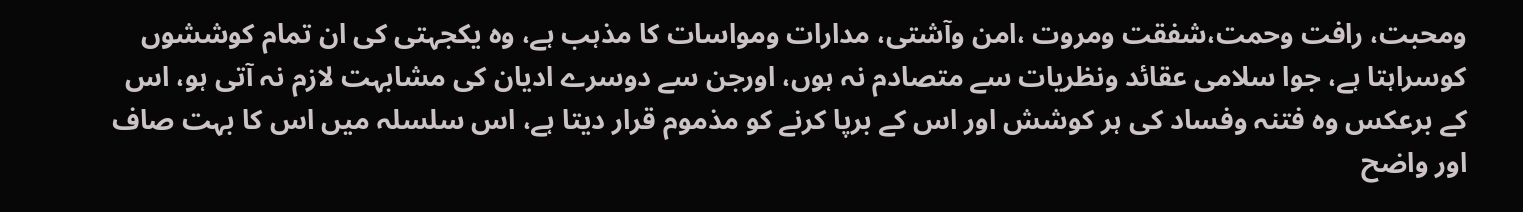ومحبت، رافت وحمت،شفقت ومروت ،امن وآشتی، مدارات ومواسات کا مذہب ہے، وہ یکجہتی کی ان تمام کوششوں کوسراہتا ہے، جوا سلامی عقائد ونظریات سے متصادم نہ ہوں، اورجن سے دوسرے ادیان کی مشابہت لازم نہ آتی ہو، اس کے برعکس وہ فتنہ وفساد کی ہر کوشش اور اس کے برپا کرنے کو مذموم قرار دیتا ہے، اس سلسلہ میں اس کا بہت صاف اور واضح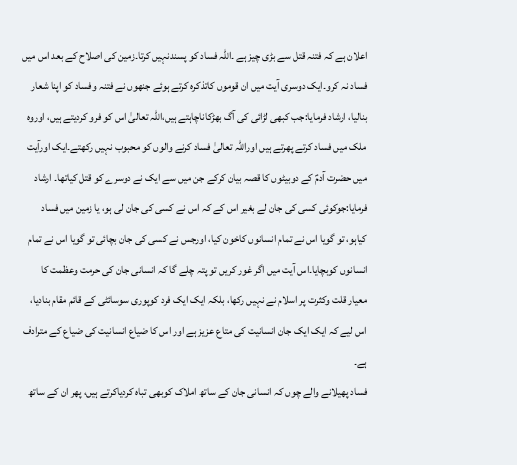اعلان ہے کہ فتنہ قتل سے بڑی چیز ہے ۔اللہ فساد کو پسندنہیں کرتا۔زمین کی اصلاح کے بعد اس میں فساد نہ کرو۔ایک دوسری آیت میں ان قوموں کاتذکرہ کرتے ہوئے جنھوں نے فتنہ وفساد کو اپنا شعار بنالیا، ارشاد فرمایا:جب کبھی لڑائی کی آگ بھڑکاناچاہتے ہیں،اللہ تعالیٰ اس کو فرو کردیتے ہیں، اوروہ ملک میں فساد کرتے پھرتے ہیں اوراللہ تعالیٰ فساد کرنے والوں کو محبوب نہیں رکھتے۔ایک اورآیت میں حضرت آدمؑ کے دوبیٹوں کا قصہ بیان کرکے جن میں سے ایک نے دوسرے کو قتل کیاتھا۔ ارشاد فرمایا:جوکوئی کسی کی جان لے بغیر اس کے کہ اس نے کسی کی جان لی ہو، یا زمین میں فساد کیاہو، تو گویا اس نے تمام انسانوں کاخون کیا، اورجس نے کسی کی جان بچائی تو گویا اس نے تمام انسانوں کوبچایا۔اس آیت میں اگر غور کریں تو پتہ چلے گا کہ انسانی جان کی حرمت وعظمت کا معیار قلت وکثرت پر اسلام نے نہیں رکھا، بلکہ ایک ایک فرد کوپوری سوسائٹی کے قائم مقام بنادیا، اس لیے کہ ایک ایک جان انسانیت کی متاع عزیز ہے اور اس کا ضیاع انسانیت کی ضیاع کے مترادف ہے۔
فساد پھیلانے والے چوں کہ انسانی جان کے ساتھ املاک کوبھی تباہ کردیاکرتے ہیں، پھر ان کے ساتھ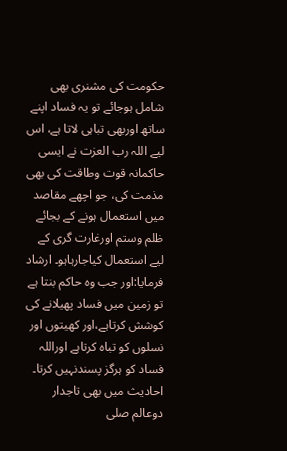حکومت کی مشنری بھی شامل ہوجائے تو یہ فساد اپنے ساتھ اوربھی تباہی لاتا ہے، اس لیے اللہ رب العزت نے ایسی حاکمانہ قوت وطاقت کی بھی مذمت کی، جو اچھے مقاصد میں استعمال ہونے کے بجائے ظلم وستم اورغارت گری کے لیے استعمال کیاجارہاہو۔ ارشاد فرمایا:اور جب وہ حاکم بنتا ہے تو زمین میں فساد پھیلانے کی کوشش کرتاہے،اور کھیتوں اور نسلوں کو تباہ کرتاہے اوراللہ فساد کو ہرگز پسندنہیں کرتا۔
احادیث میں بھی تاجدار دوعالم صلی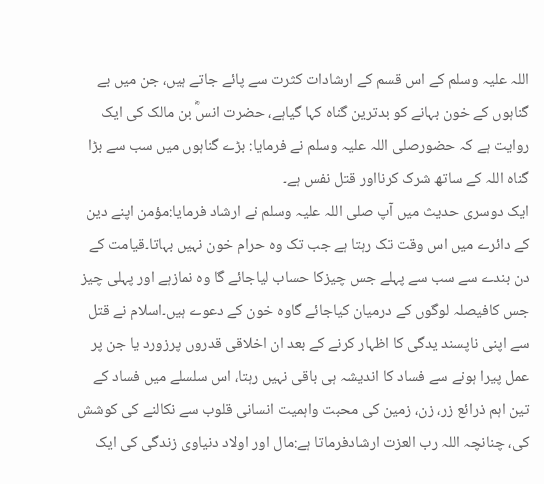اللہ علیہ وسلم کے اس قسم کے ارشادات کثرت سے پائے جاتے ہیں، جن میں بے گناہوں کے خون بہانے کو بدترین گناہ کہا گیاہے، حضرت انسؓ بن مالک کی ایک روایت ہے کہ حضورصلی اللہ علیہ وسلم نے فرمایا: بڑے گناہوں میں سب سے بڑا گناہ اللہ کے ساتھ شرک کرنااور قتل نفس ہے۔
ایک دوسری حدیث میں آپ صلی اللہ علیہ وسلم نے ارشاد فرمایا:مؤمن اپنے دین کے دائرے میں اس وقت تک رہتا ہے جب تک وہ حرام خون نہیں بہاتا۔قیامت کے دن بندے سے سب سے پہلے جس چیزکا حساب لیاجائے گا وہ نمازہے اور پہلی چیز جس کافیصلہ لوگوں کے درمیان کیاجائے گاوہ خون کے دعوے ہیں۔اسلام نے قتل سے اپنی ناپسند یدگی کا اظہار کرنے کے بعد ان اخلاقی قدروں پرزورد یا جن پر عمل پیرا ہونے سے فساد کا اندیشہ ہی باقی نہیں رہتا، اس سلسلے میں فساد کے تین اہم ذرائع زر، زن، زمین کی محبت واہمیت انسانی قلوب سے نکالنے کی کوشش کی، چنانچہ اللہ رب العزت ارشادفرماتا ہے:مال اور اولاد دنیاوی زندگی کی ایک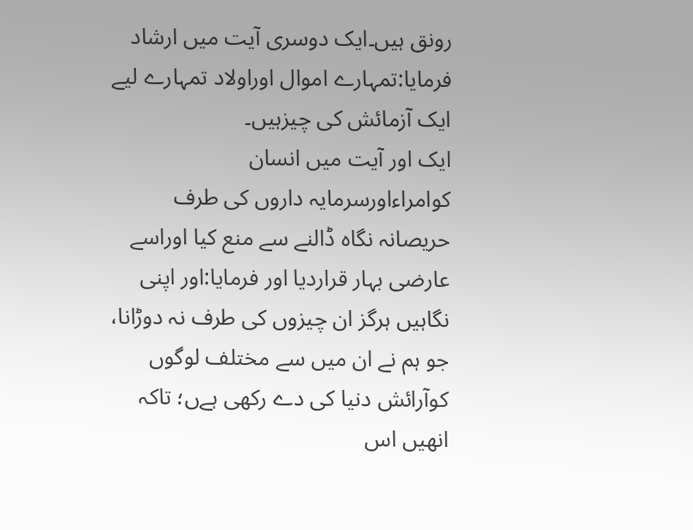رونق ہیں۔ایک دوسری آیت میں ارشاد فرمایا:تمہارے اموال اوراولاد تمہارے لیے ایک آزمائش کی چیزہیں۔
ایک اور آیت میں انسان کوامراءاورسرمایہ داروں کی طرف حریصانہ نگاہ ڈالنے سے منع کیا اوراسے عارضی بہار قراردیا اور فرمایا:اور اپنی نگاہیں ہرگز ان چیزوں کی طرف نہ دوڑانا، جو ہم نے ان میں سے مختلف لوگوں کوآرائش دنیا کی دے رکھی ہےں؛ تاکہ انھیں اس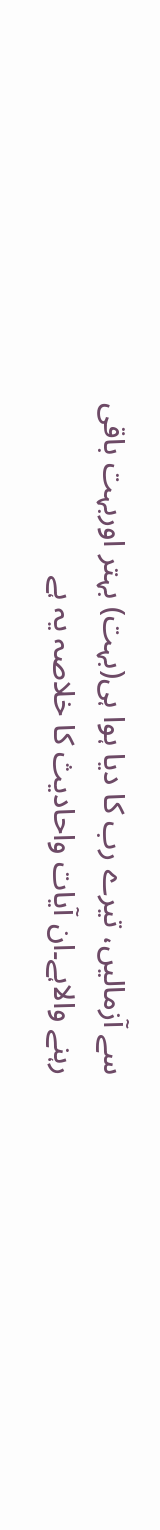سے آزمالیں، تیرے رب کا دیا ہوا ہی(بہت) بہتر اوربہت باقی رہنے والاہے۔ان آیات واحادیث کا خلاصہ یہ ہے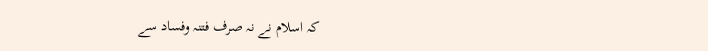کہ اسلام نے نہ صرف فتنہ وفساد سے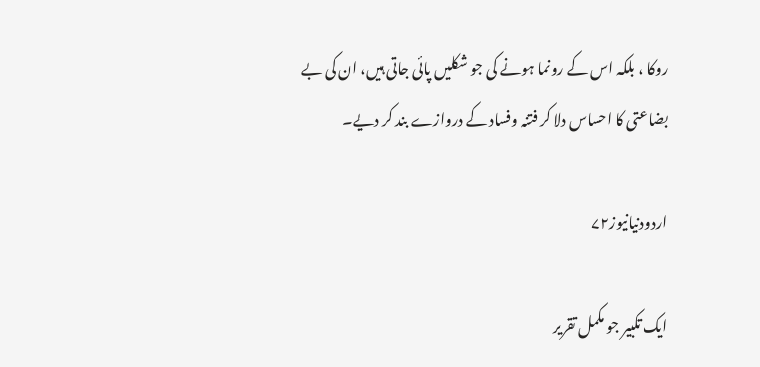روکا ، بلکہ اس کے رونما ہونے کی جو شکلیں پائی جاتی ہیں، ان کی بے بضاعتی کا احساس دلا کر فتنہ وفساد کے دروازے بند کر دیے۔

اردودنیانیوز۷۲

ایک تکبیر جو مکمل تقریر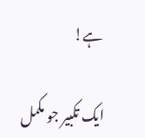ہے!

ایک تکبیر جو مکمل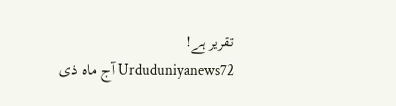تقریر ہے!                   Urduduniyanews72 آج ماہ ذی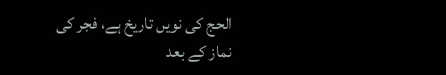الحج کی نویں تاریخ ہے، فجر کی نماز کے بعد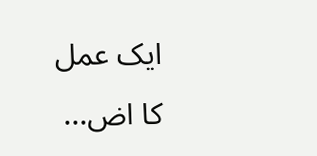ایک عمل کا اض...